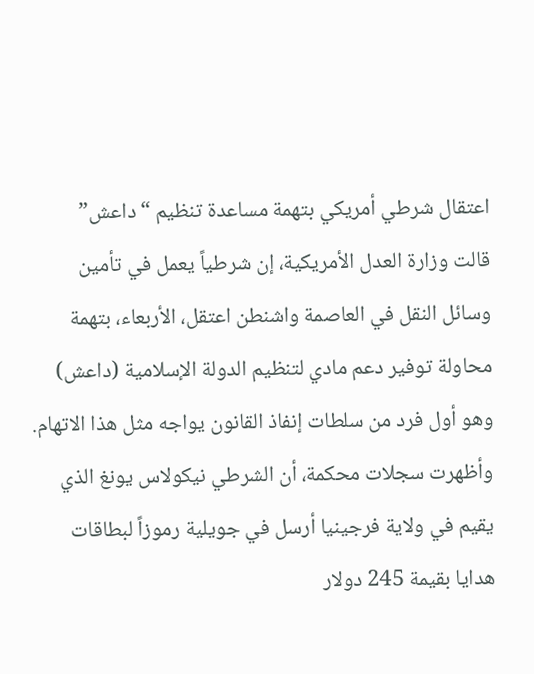اعتقال شرطي أمريكي بتهمة مساعدة تنظيم “داعش”
قالت وزارة العدل الأمريكية، إن شرطياً يعمل في تأمين وسائل النقل في العاصمة واشنطن اعتقل، الأربعاء، بتهمة محاولة توفير دعم مادي لتنظيم الدولة الإسلامية (داعش) وهو أول فرد من سلطات إنفاذ القانون يواجه مثل هذا الاتهام.
وأظهرت سجلات محكمة، أن الشرطي نيكولاس يونغ الذي يقيم في ولاية فرجينيا أرسل في جويلية رموزاً لبطاقات هدايا بقيمة 245 دولار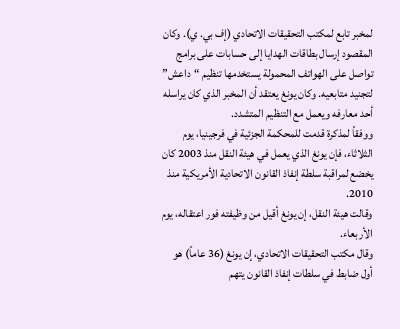لمخبر تابع لمكتب التحقيقات الاتحادي (إف بي. ي). وكان المقصود إرسال بطاقات الهدايا إلى حسابات على برامج تواصل على الهواتف المحمولة يستخدمها تنظيم “داعش” لتجنيد متابعيه. وكان يونغ يعتقد أن المخبر الذي كان يراسله أحد معارفه ويعمل مع التنظيم المتشدد.
ووفقاً لمذكرة قدمت للمحكمة الجزئية في فرجينيا، يوم الثلاثاء، فإن يونغ الذي يعمل في هيئة النقل منذ 2003 كان يخضع لمراقبة سلطة إنفاذ القانون الاتحادية الأمريكية منذ 2010.
وقالت هيئة النقل، إن يونغ أقيل من وظيفته فور اعتقاله، يوم الأربعاء.
وقال مكتب التحقيقات الاتحادي، إن يونغ (36 عاماً) هو أول ضابط في سلطات إنفاذ القانون يتهم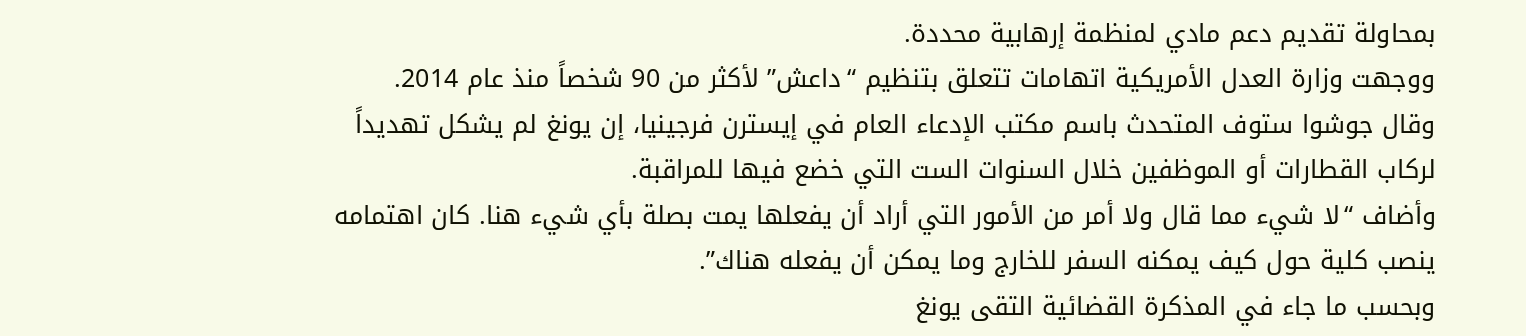بمحاولة تقديم دعم مادي لمنظمة إرهابية محددة.
ووجهت وزارة العدل الأمريكية اتهامات تتعلق بتنظيم “داعش” لأكثر من 90 شخصاً منذ عام 2014.
وقال جوشوا ستوف المتحدث باسم مكتب الإدعاء العام في إيسترن فرجينيا، إن يونغ لم يشكل تهديداً لركاب القطارات أو الموظفين خلال السنوات الست التي خضع فيها للمراقبة.
وأضاف “لا شيء مما قال ولا أمر من الأمور التي أراد أن يفعلها يمت بصلة بأي شيء هنا. كان اهتمامه ينصب كلية حول كيف يمكنه السفر للخارج وما يمكن أن يفعله هناك”.
وبحسب ما جاء في المذكرة القضائية التقى يونغ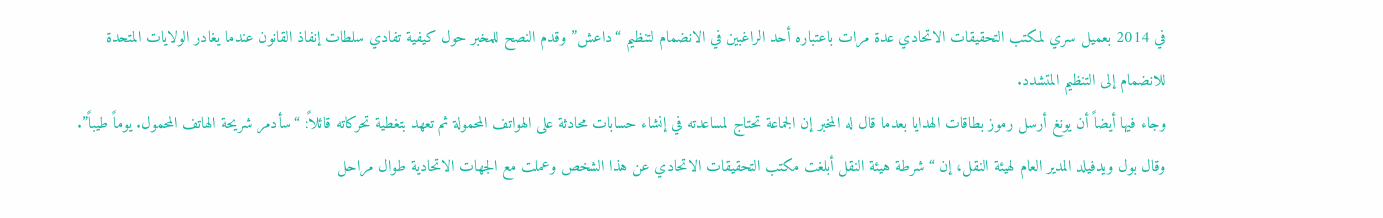في 2014 بعميل سري لمكتب التحقيقات الاتحادي عدة مرات باعتباره أحد الراغبين في الانضمام لتنظيم “داعش” وقدم النصح للمخبر حول كيفية تفادي سلطات إنفاذ القانون عندما يغادر الولايات المتحدة للانضمام إلى التنظيم المتشدد.
وجاء فيها أيضاً أن يونغ أرسل رموز بطاقات الهدايا بعدما قال له المخبر إن الجماعة تحتاج لمساعدته في إنشاء حسابات محادثة على الهواتف المحمولة ثم تعهد بتغطية تحركاته قائلاً: “سأدمر شريحة الهاتف المحمول. يوماً طيباً”.
وقال بول ويدفيلد المدير العام لهيئة النقل، إن “شرطة هيئة النقل أبلغت مكتب التحقيقات الاتحادي عن هذا الشخص وعملت مع الجهات الاتحادية طوال مراحل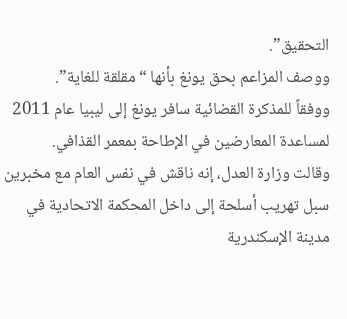التحقيق”.
ووصف المزاعم بحق يونغ بأنها “مقلقة للغاية”.
ووفقاً للمذكرة القضائية سافر يونغ إلى ليبيا عام 2011 لمساعدة المعارضين في الإطاحة بمعمر القذافي.
وقالت وزارة العدل، إنه ناقش في نفس العام مع مخبرين سبل تهريب أسلحة إلى داخل المحكمة الاتحادية في مدينة الإسكندرية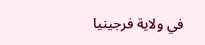في ولاية فرجينيا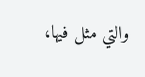والتي مثل فيها،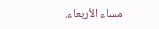مساء الأربعاء.